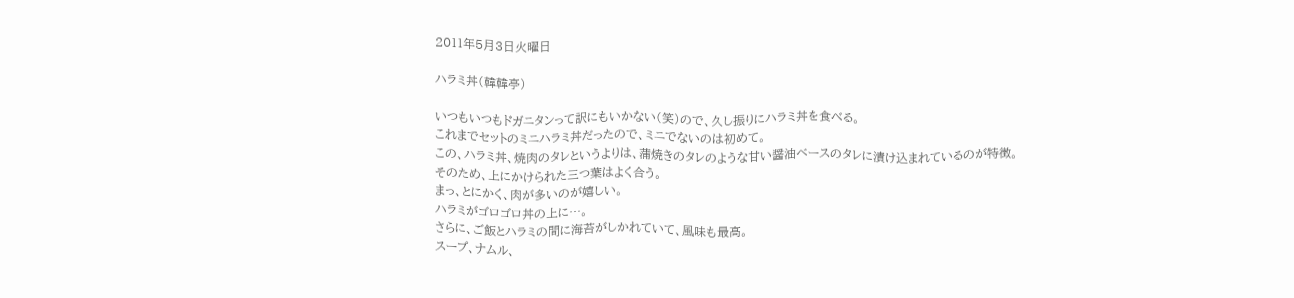2011年5月3日火曜日

ハラミ丼(韓韓亭)

いつもいつもドガニタンって訳にもいかない(笑)ので、久し振りにハラミ丼を食べる。
これまでセットのミニハラミ丼だったので、ミニでないのは初めて。
この、ハラミ丼、焼肉のタレというよりは、蒲焼きのタレのような甘い醤油ベースのタレに漬け込まれているのが特徴。
そのため、上にかけられた三つ葉はよく合う。
まっ、とにかく、肉が多いのが嬉しい。
ハラミがゴロゴロ丼の上に…。
さらに、ご飯とハラミの間に海苔がしかれていて、風味も最高。
スープ、ナムル、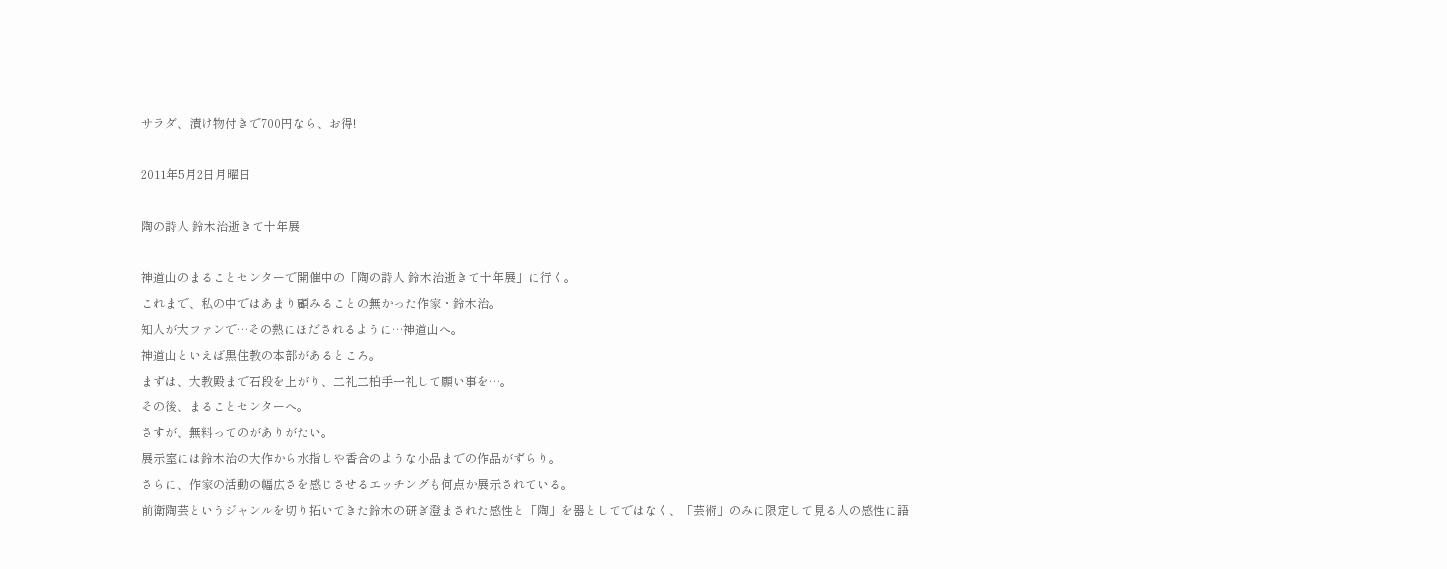サラダ、漬け物付きで700円なら、お得!

2011年5月2日月曜日

陶の詩人 鈴木治逝きて十年展

神道山のまることセンターで開催中の「陶の詩人 鈴木治逝きて十年展」に行く。
これまで、私の中ではあまり顧みることの無かった作家・鈴木治。
知人が大ファンで…その熱にほだされるように…神道山へ。
神道山といえば黒住教の本部があるところ。
まずは、大教殿まで石段を上がり、二礼二柏手一礼して願い事を…。
その後、まることセンターへ。
さすが、無料ってのがありがたい。
展示室には鈴木治の大作から水指しや香合のような小品までの作品がずらり。
さらに、作家の活動の幅広さを感じさせるエッチングも何点か展示されている。
前衛陶芸というジャンルを切り拓いてきた鈴木の研ぎ澄まされた感性と「陶」を器としてではなく、「芸術」のみに限定して見る人の感性に語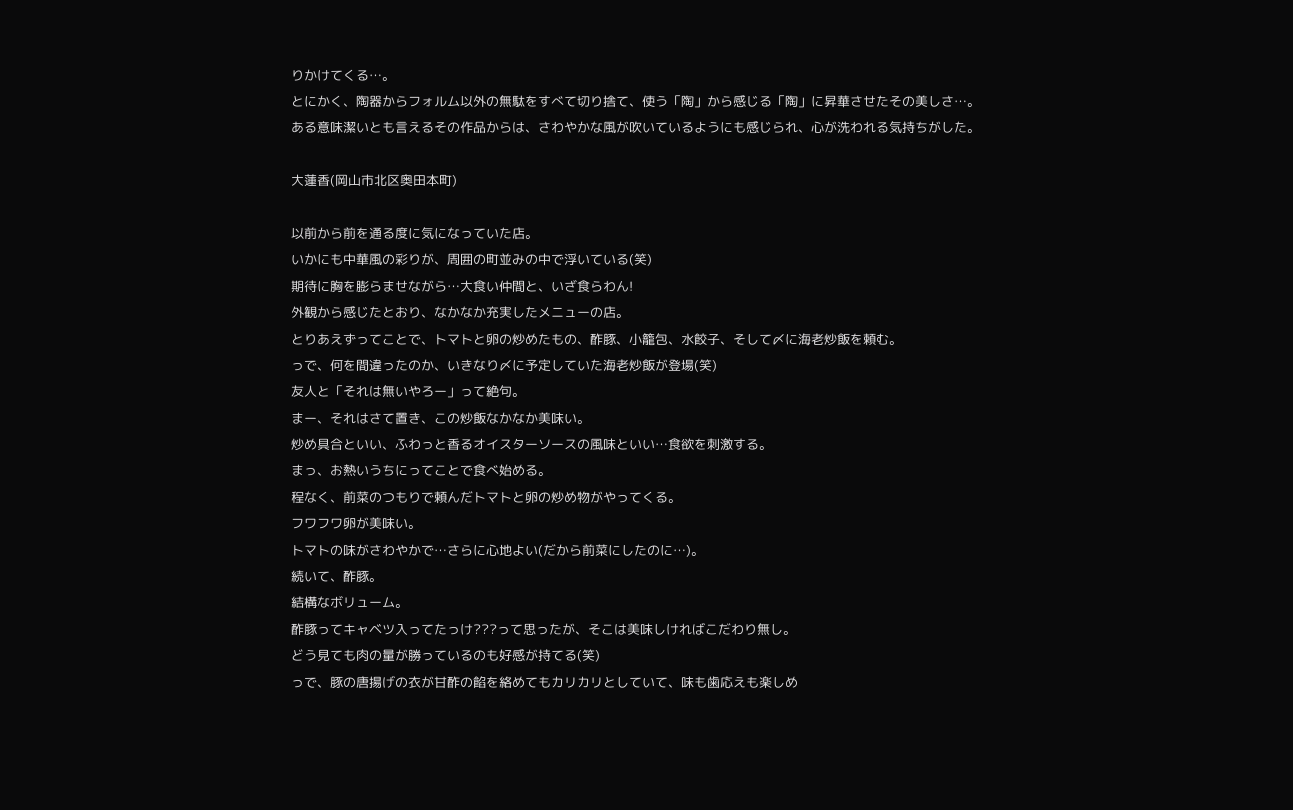りかけてくる…。
とにかく、陶器からフォルム以外の無駄をすべて切り捨て、使う「陶」から感じる「陶」に昇華させたその美しさ…。
ある意味潔いとも言えるその作品からは、さわやかな風が吹いているようにも感じられ、心が洗われる気持ちがした。

大蓮香(岡山市北区奥田本町)

以前から前を通る度に気になっていた店。
いかにも中華風の彩りが、周囲の町並みの中で浮いている(笑)
期待に胸を膨らませながら…大食い仲間と、いざ食らわん!
外観から感じたとおり、なかなか充実したメニューの店。
とりあえずってことで、トマトと卵の炒めたもの、酢豚、小籠包、水餃子、そして〆に海老炒飯を頼む。
っで、何を間違ったのか、いきなり〆に予定していた海老炒飯が登場(笑)
友人と「それは無いやろー」って絶句。
まー、それはさて置き、この炒飯なかなか美味い。
炒め具合といい、ふわっと香るオイスターソースの風味といい…食欲を刺激する。
まっ、お熱いうちにってことで食べ始める。
程なく、前菜のつもりで頼んだトマトと卵の炒め物がやってくる。
フワフワ卵が美味い。
トマトの味がさわやかで…さらに心地よい(だから前菜にしたのに…)。
続いて、酢豚。
結構なボリューム。
酢豚ってキャベツ入ってたっけ???って思ったが、そこは美味しければこだわり無し。
どう見ても肉の量が勝っているのも好感が持てる(笑)
っで、豚の唐揚げの衣が甘酢の餡を絡めてもカリカリとしていて、味も歯応えも楽しめ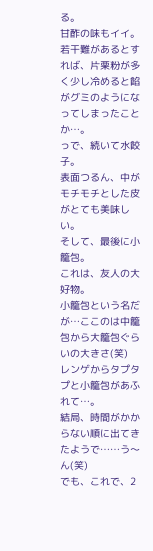る。
甘酢の味もイイ。
若干難があるとすれば、片栗粉が多く少し冷めると餡がグミのようになってしまったことか…。
っで、続いて水餃子。
表面つるん、中がモチモチとした皮がとても美味しい。
そして、最後に小籠包。
これは、友人の大好物。
小籠包という名だが…ここのは中籠包から大籠包ぐらいの大きさ(笑)
レンゲからタプタプと小籠包があふれて…。
結局、時間がかからない順に出てきたようで……う〜ん(笑)
でも、これで、2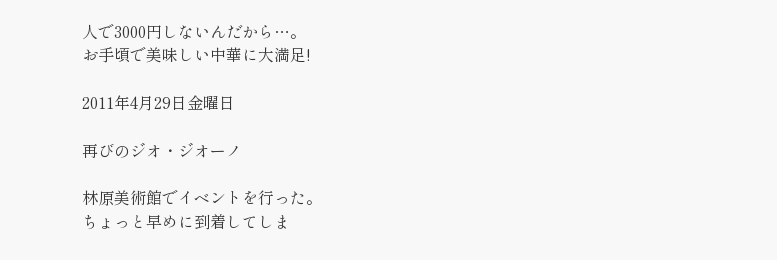人で3000円しないんだから…。
お手頃で美味しい中華に大満足!

2011年4月29日金曜日

再びのジオ・ジオーノ

林原美術館でイベントを行った。
ちょっと早めに到着してしま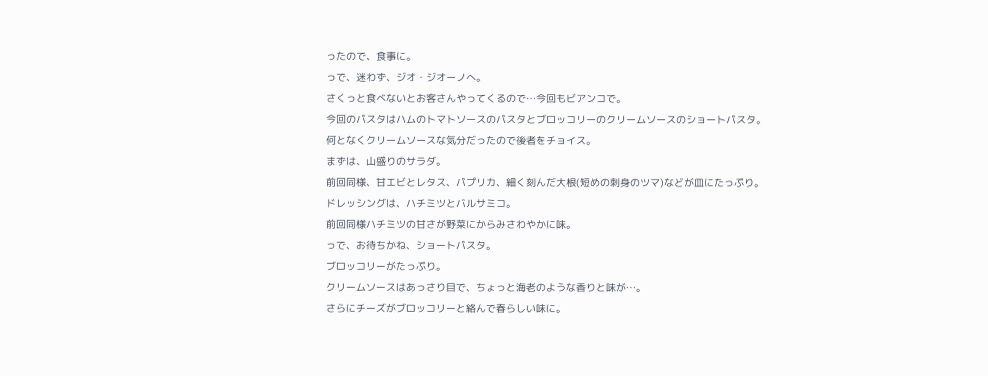ったので、食事に。
っで、迷わず、ジオ・ジオーノへ。
さくっと食べないとお客さんやってくるので…今回もビアンコで。
今回のパスタはハムのトマトソースのパスタとブロッコリーのクリームソースのショートパスタ。
何となくクリームソースな気分だったので後者をチョイス。
まずは、山盛りのサラダ。
前回同様、甘エビとレタス、パプリカ、細く刻んだ大根(短めの刺身のツマ)などが皿にたっぷり。
ドレッシングは、ハチミツとバルサミコ。
前回同様ハチミツの甘さが野菜にからみさわやかに味。
っで、お待ちかね、ショートパスタ。
ブロッコリーがたっぷり。
クリームソースはあっさり目で、ちょっと海老のような香りと味が…。
さらにチーズがブロッコリーと絡んで春らしい味に。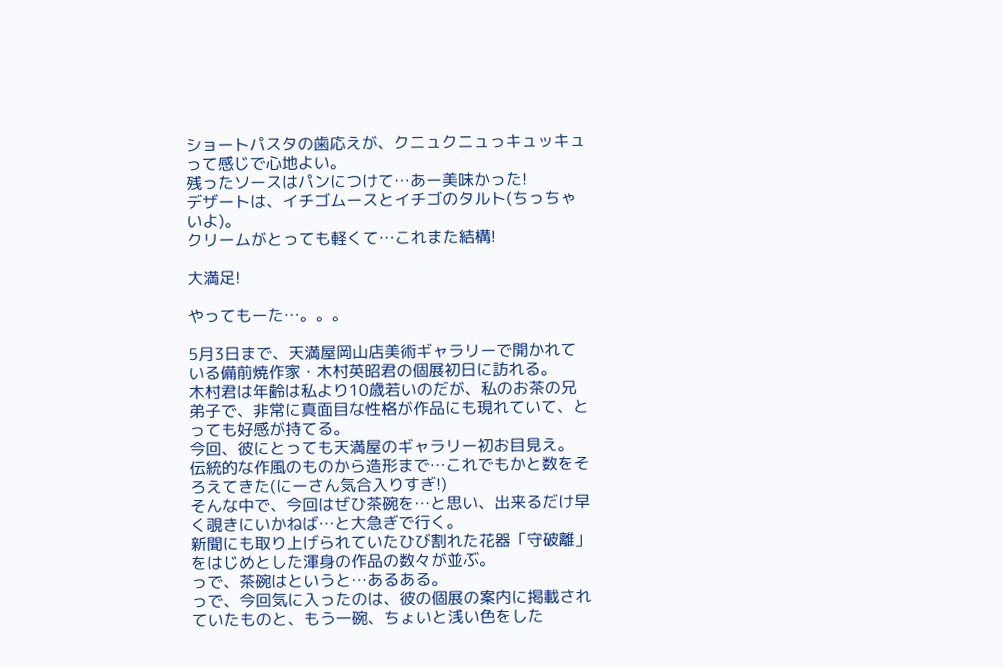ショートパスタの歯応えが、クニュクニュっキュッキュって感じで心地よい。
残ったソースはパンにつけて…あー美味かった!
デザートは、イチゴムースとイチゴのタルト(ちっちゃいよ)。
クリームがとっても軽くて…これまた結構!

大満足!

やってもーた…。。。

5月3日まで、天満屋岡山店美術ギャラリーで開かれている備前焼作家・木村英昭君の個展初日に訪れる。
木村君は年齢は私より10歳若いのだが、私のお茶の兄弟子で、非常に真面目な性格が作品にも現れていて、とっても好感が持てる。
今回、彼にとっても天満屋のギャラリー初お目見え。
伝統的な作風のものから造形まで…これでもかと数をそろえてきた(にーさん気合入りすぎ!)
そんな中で、今回はぜひ茶碗を…と思い、出来るだけ早く覗きにいかねば…と大急ぎで行く。
新聞にも取り上げられていたひび割れた花器「守破離」をはじめとした渾身の作品の数々が並ぶ。
っで、茶碗はというと…あるある。
っで、今回気に入ったのは、彼の個展の案内に掲載されていたものと、もう一碗、ちょいと浅い色をした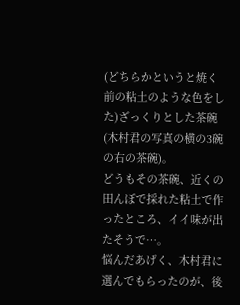(どちらかというと焼く前の粘土のような色をした)ざっくりとした茶碗(木村君の写真の横の3碗の右の茶碗)。
どうもその茶碗、近くの田んぼで採れた粘土で作ったところ、イイ味が出たそうで…。
悩んだあげく、木村君に選んでもらったのが、後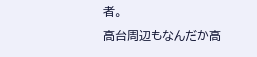者。
高台周辺もなんだか高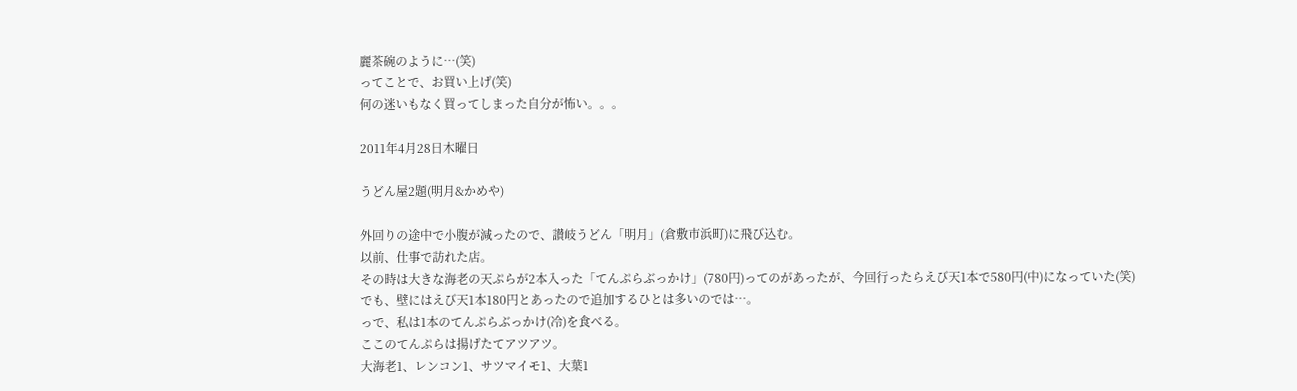麗茶碗のように…(笑)
ってことで、お買い上げ(笑)
何の迷いもなく買ってしまった自分が怖い。。。

2011年4月28日木曜日

うどん屋2題(明月&かめや)

外回りの途中で小腹が減ったので、讃岐うどん「明月」(倉敷市浜町)に飛び込む。
以前、仕事で訪れた店。
その時は大きな海老の天ぷらが2本入った「てんぷらぶっかけ」(780円)ってのがあったが、今回行ったらえび天1本で580円(中)になっていた(笑)
でも、壁にはえび天1本180円とあったので追加するひとは多いのでは…。
っで、私は1本のてんぷらぶっかけ(冷)を食べる。
ここのてんぷらは揚げたてアツアツ。
大海老1、レンコン1、サツマイモ1、大葉1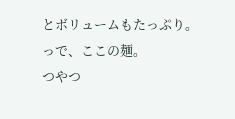とボリュームもたっぷり。
っで、ここの麺。
つやつ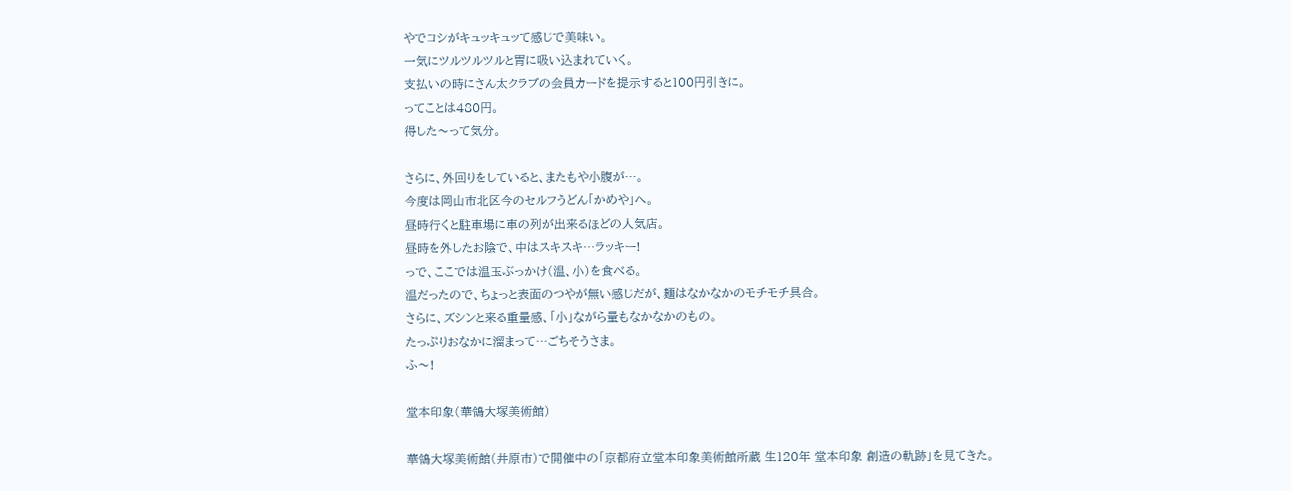やでコシがキュッキュッて感じで美味い。
一気にツルツルツルと胃に吸い込まれていく。
支払いの時にさん太クラブの会員カードを提示すると100円引きに。
ってことは480円。
得した〜って気分。

さらに、外回りをしていると、またもや小腹が…。
今度は岡山市北区今のセルフうどん「かめや」へ。
昼時行くと駐車場に車の列が出来るほどの人気店。
昼時を外したお陰で、中はスキスキ…ラッキー!
っで、ここでは温玉ぶっかけ(温、小)を食べる。
温だったので、ちょっと表面のつやが無い感じだが、麺はなかなかのモチモチ具合。
さらに、ズシンと来る重量感、「小」ながら量もなかなかのもの。
たっぷりおなかに溜まって…ごちそうさま。
ふ〜!

堂本印象(華鴒大塚美術館)

華鴒大塚美術館(井原市)で開催中の「京都府立堂本印象美術館所蔵 生120年 堂本印象 創造の軌跡」を見てきた。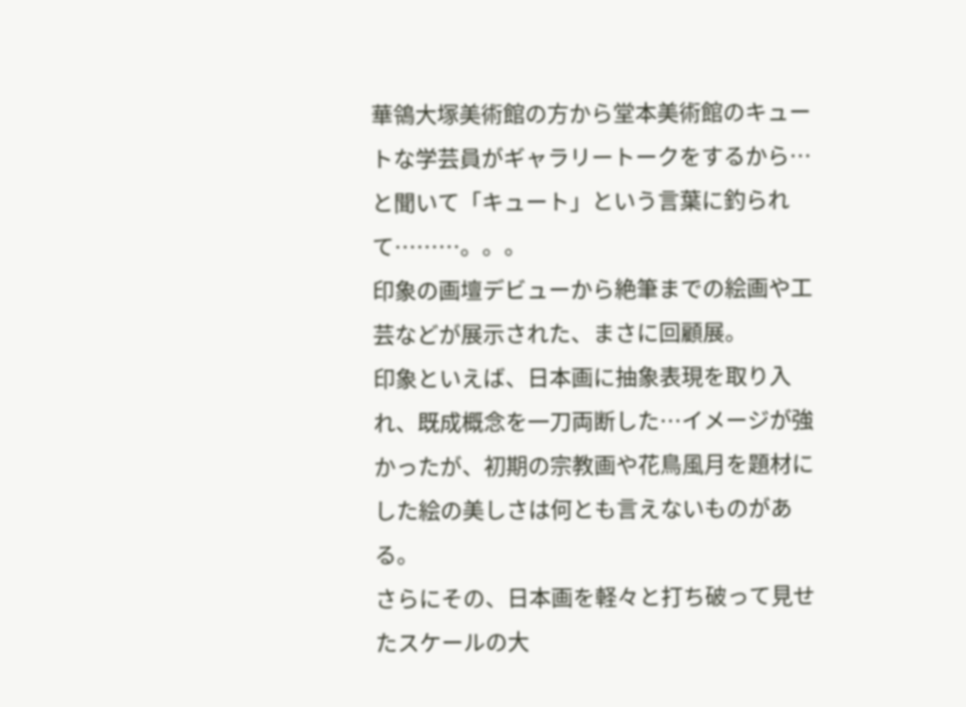華鴒大塚美術館の方から堂本美術館のキュートな学芸員がギャラリートークをするから…と聞いて「キュート」という言葉に釣られて………。。。
印象の画壇デビューから絶筆までの絵画や工芸などが展示された、まさに回顧展。
印象といえば、日本画に抽象表現を取り入れ、既成概念を一刀両断した…イメージが強かったが、初期の宗教画や花鳥風月を題材にした絵の美しさは何とも言えないものがある。
さらにその、日本画を軽々と打ち破って見せたスケールの大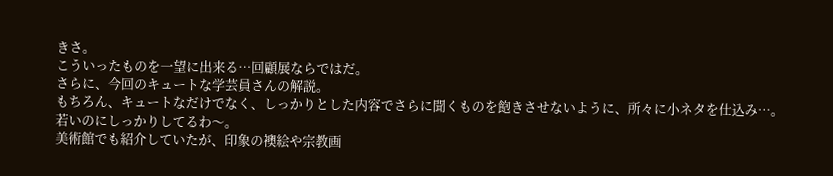きさ。
こういったものを一望に出来る…回顧展ならではだ。
さらに、今回のキュートな学芸員さんの解説。
もちろん、キュートなだけでなく、しっかりとした内容でさらに聞くものを飽きさせないように、所々に小ネタを仕込み…。
若いのにしっかりしてるわ〜。
美術館でも紹介していたが、印象の襖絵や宗教画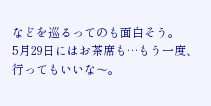などを巡るってのも面白そう。
5月29日にはお茶席も…もう一度、行ってもいいな〜。